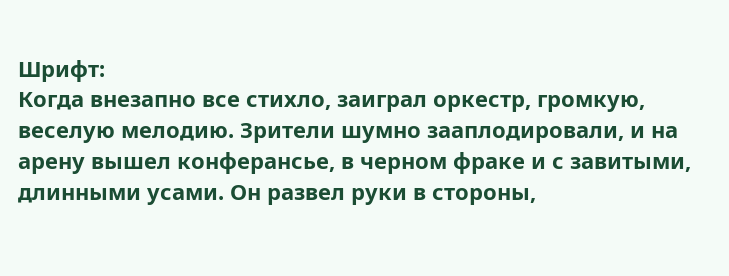Шрифт:
Когда внезапно все стихло, заиграл оркестр, громкую, веселую мелодию. Зрители шумно зааплодировали, и на арену вышел конферансье, в черном фраке и с завитыми, длинными усами. Он развел руки в стороны,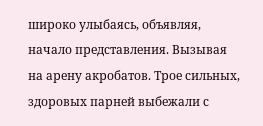широко улыбаясь, объявляя, начало представления. Вызывая на арену акробатов. Трое сильных, здоровых парней выбежали с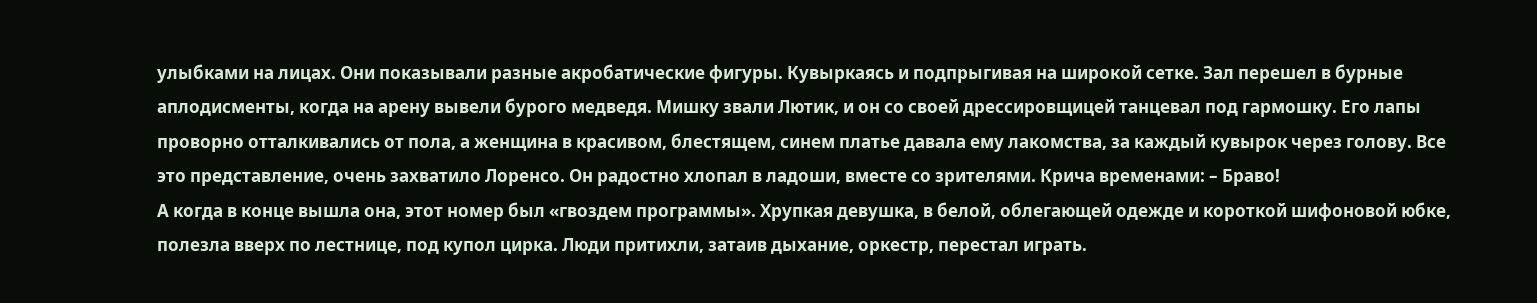улыбками на лицах. Они показывали разные акробатические фигуры. Кувыркаясь и подпрыгивая на широкой сетке. Зал перешел в бурные аплодисменты, когда на арену вывели бурого медведя. Мишку звали Лютик, и он со своей дрессировщицей танцевал под гармошку. Его лапы проворно отталкивались от пола, а женщина в красивом, блестящем, синем платье давала ему лакомства, за каждый кувырок через голову. Все это представление, очень захватило Лоренсо. Он радостно хлопал в ладоши, вместе со зрителями. Крича временами: – Браво!
А когда в конце вышла она, этот номер был «гвоздем программы». Хрупкая девушка, в белой, облегающей одежде и короткой шифоновой юбке, полезла вверх по лестнице, под купол цирка. Люди притихли, затаив дыхание, оркестр, перестал играть.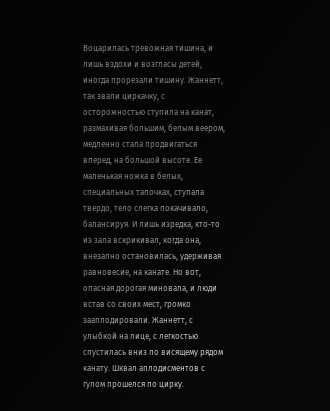Воцарилась тревожная тишина, и лишь вздохи и возгласы детей, иногда прорезали тишину. Жаннетт, так звали циркачку, с осторожностью ступила на канат, размахивая большим, белым веером, медленно стала продвигаться вперед, на большой высоте. Ее маленькая ножка в белых, специальных тапочках, ступала твердо, тело слегка покачивало, балансируя. И лишь изредка, кто-то из зала вскрикивал, когда она, внезапно остановилась, удерживая равновесие, на канате. Но вот, опасная дорогая миновала, и люди встав со своих мест, громко зааплодировали. Жаннетт, с улыбкой на лице, с легкостью спустилась вниз по висящему рядом канату. Шквал аплодисментов с гулом прошелся по цирку.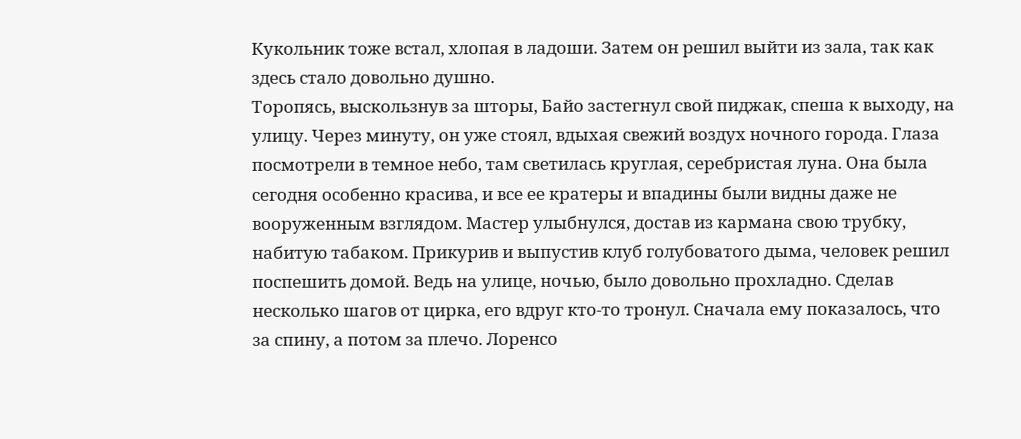Кукольник тоже встал, хлопая в ладоши. Затем он решил выйти из зала, так как здесь стало довольно душно.
Торопясь, выскользнув за шторы, Байо застегнул свой пиджак, спеша к выходу, на улицу. Через минуту, он уже стоял, вдыхая свежий воздух ночного города. Глаза посмотрели в темное небо, там светилась круглая, серебристая луна. Она была сегодня особенно красива, и все ее кратеры и впадины были видны даже не вооруженным взглядом. Мастер улыбнулся, достав из кармана свою трубку, набитую табаком. Прикурив и выпустив клуб голубоватого дыма, человек решил поспешить домой. Ведь на улице, ночью, было довольно прохладно. Сделав несколько шагов от цирка, его вдруг кто-то тронул. Сначала ему показалось, что за спину, а потом за плечо. Лоренсо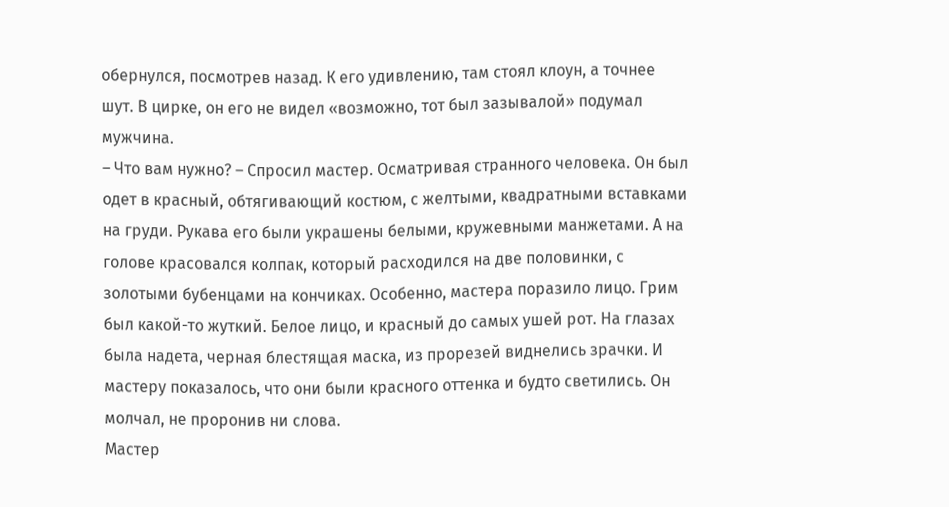обернулся, посмотрев назад. К его удивлению, там стоял клоун, а точнее шут. В цирке, он его не видел «возможно, тот был зазывалой» подумал мужчина.
– Что вам нужно? – Спросил мастер. Осматривая странного человека. Он был одет в красный, обтягивающий костюм, с желтыми, квадратными вставками на груди. Рукава его были украшены белыми, кружевными манжетами. А на голове красовался колпак, который расходился на две половинки, с золотыми бубенцами на кончиках. Особенно, мастера поразило лицо. Грим был какой-то жуткий. Белое лицо, и красный до самых ушей рот. На глазах была надета, черная блестящая маска, из прорезей виднелись зрачки. И мастеру показалось, что они были красного оттенка и будто светились. Он молчал, не проронив ни слова.
Мастер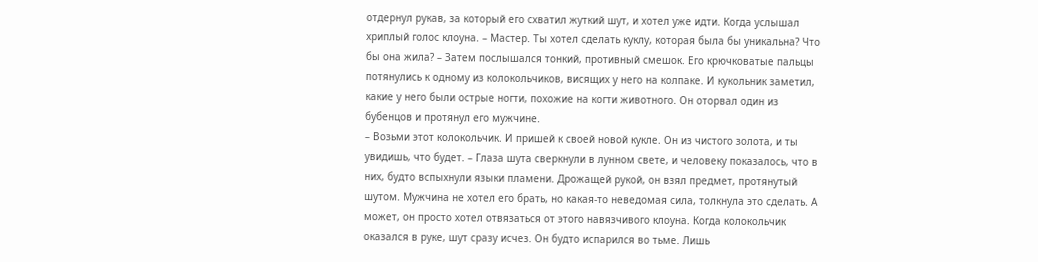отдернул рукав, за который его схватил жуткий шут, и хотел уже идти. Когда услышал хриплый голос клоуна. – Мастер. Ты хотел сделать куклу, которая была бы уникальна? Что бы она жила? – Затем послышался тонкий, противный смешок. Его крючковатые пальцы потянулись к одному из колокольчиков, висящих у него на колпаке. И кукольник заметил, какие у него были острые ногти, похожие на когти животного. Он оторвал один из бубенцов и протянул его мужчине.
– Возьми этот колокольчик. И пришей к своей новой кукле. Он из чистого золота, и ты увидишь, что будет. – Глаза шута сверкнули в лунном свете, и человеку показалось, что в них, будто вспыхнули языки пламени. Дрожащей рукой, он взял предмет, протянутый шутом. Мужчина не хотел его брать, но какая-то неведомая сила, толкнула это сделать. А может, он просто хотел отвязаться от этого навязчивого клоуна. Когда колокольчик оказался в руке, шут сразу исчез. Он будто испарился во тьме. Лишь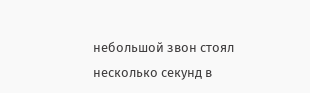небольшой звон стоял несколько секунд в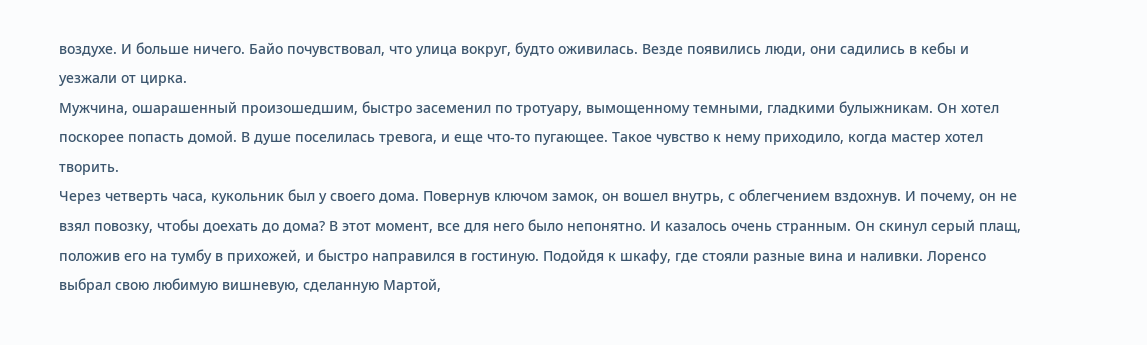воздухе. И больше ничего. Байо почувствовал, что улица вокруг, будто оживилась. Везде появились люди, они садились в кебы и уезжали от цирка.
Мужчина, ошарашенный произошедшим, быстро засеменил по тротуару, вымощенному темными, гладкими булыжникам. Он хотел поскорее попасть домой. В душе поселилась тревога, и еще что-то пугающее. Такое чувство к нему приходило, когда мастер хотел творить.
Через четверть часа, кукольник был у своего дома. Повернув ключом замок, он вошел внутрь, с облегчением вздохнув. И почему, он не взял повозку, чтобы доехать до дома? В этот момент, все для него было непонятно. И казалось очень странным. Он скинул серый плащ, положив его на тумбу в прихожей, и быстро направился в гостиную. Подойдя к шкафу, где стояли разные вина и наливки. Лоренсо выбрал свою любимую вишневую, сделанную Мартой,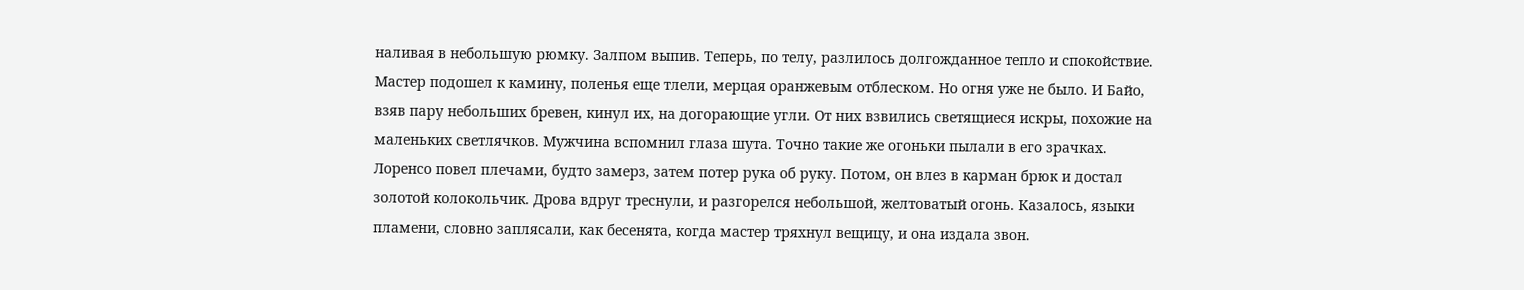наливая в небольшую рюмку. Залпом выпив. Теперь, по телу, разлилось долгожданное тепло и спокойствие.
Мастер подошел к камину, поленья еще тлели, мерцая оранжевым отблеском. Но огня уже не было. И Байо, взяв пару небольших бревен, кинул их, на догорающие угли. От них взвились светящиеся искры, похожие на маленьких светлячков. Мужчина вспомнил глаза шута. Точно такие же огоньки пылали в его зрачках. Лоренсо повел плечами, будто замерз, затем потер рука об руку. Потом, он влез в карман брюк и достал золотой колокольчик. Дрова вдруг треснули, и разгорелся небольшой, желтоватый огонь. Казалось, языки пламени, словно заплясали, как бесенята, когда мастер тряхнул вещицу, и она издала звон.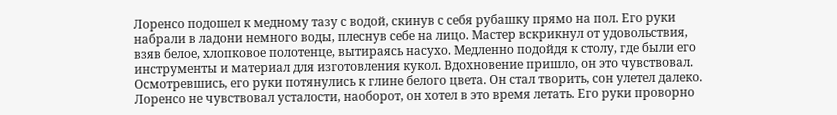Лоренсо подошел к медному тазу с водой, скинув с себя рубашку прямо на пол. Его руки набрали в ладони немного воды, плеснув себе на лицо. Мастер вскрикнул от удовольствия, взяв белое, хлопковое полотенце, вытираясь насухо. Медленно подойдя к столу, где были его инструменты и материал для изготовления кукол. Вдохновение пришло, он это чувствовал. Осмотревшись, его руки потянулись к глине белого цвета. Он стал творить, сон улетел далеко. Лоренсо не чувствовал усталости, наоборот, он хотел в это время летать. Его руки проворно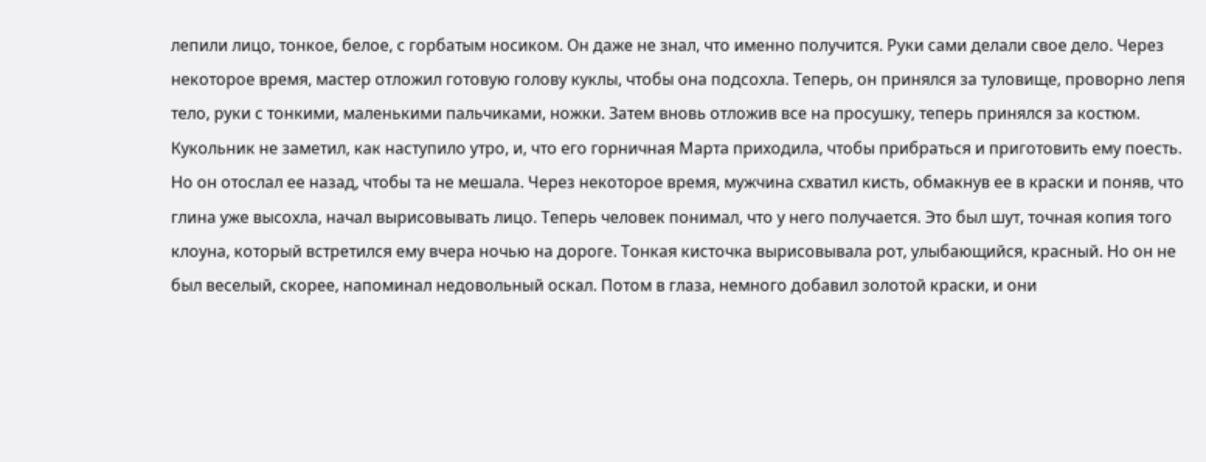лепили лицо, тонкое, белое, с горбатым носиком. Он даже не знал, что именно получится. Руки сами делали свое дело. Через некоторое время, мастер отложил готовую голову куклы, чтобы она подсохла. Теперь, он принялся за туловище, проворно лепя тело, руки с тонкими, маленькими пальчиками, ножки. Затем вновь отложив все на просушку, теперь принялся за костюм. Кукольник не заметил, как наступило утро, и, что его горничная Марта приходила, чтобы прибраться и приготовить ему поесть. Но он отослал ее назад, чтобы та не мешала. Через некоторое время, мужчина схватил кисть, обмакнув ее в краски и поняв, что глина уже высохла, начал вырисовывать лицо. Теперь человек понимал, что у него получается. Это был шут, точная копия того клоуна, который встретился ему вчера ночью на дороге. Тонкая кисточка вырисовывала рот, улыбающийся, красный. Но он не был веселый, скорее, напоминал недовольный оскал. Потом в глаза, немного добавил золотой краски, и они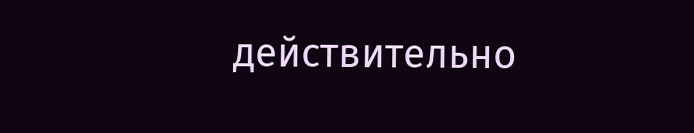действительно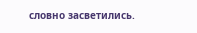словно засветились.